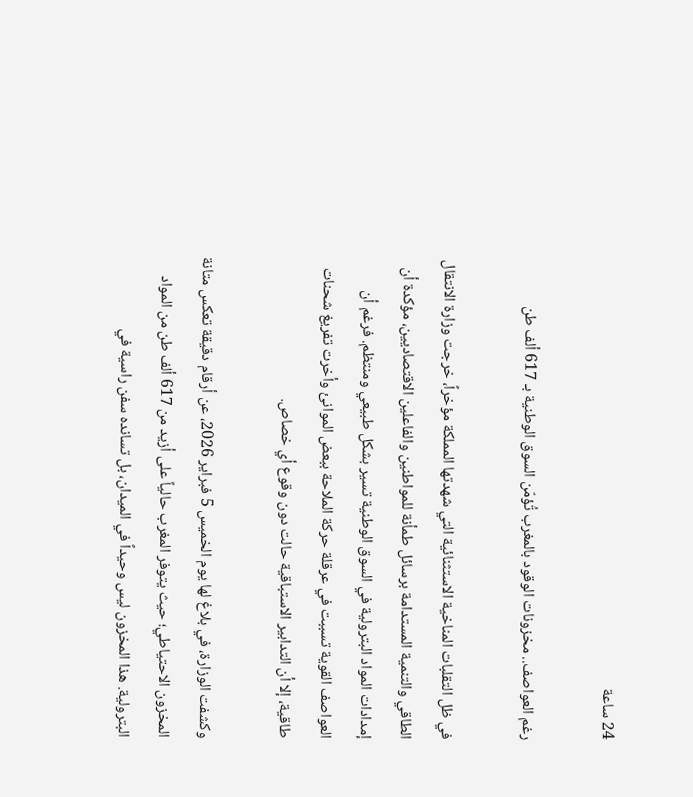24 ساعة

رغم العواصف.. مخزونات الوقود بالمغرب تُؤمّن السوق الوطنية بـ 617 ألف طن

في ظل التقلبات المناخية الاستثنائية التي شهدتها المملكة مؤخراً، خرجت وزارة الانتقال الطاقي والتنمية المستدامة برسائل طمأنة للمواطنين والفاعلين الاقتصاديين، مؤكدة أن إمدادات المواد البترولية في السوق الوطنية تسير بشكل طبيعي ومنتظم. فرغم أن العواصف القوية تسببت في عرقلة حركة الملاحة ببعض الموانئ وأخرت تفريغ شحنات طاقية، إلا أن التدابير الاستباقية حالت دون وقوع أي خصاص.

وكشفت الوزارة، في بلاغ لها يوم الخميس 5 فبراير 2026، عن أرقام دقيقة تعكس متانة المخزون الاحتياطي؛ حيث يتوفر المغرب حالياً على أزيد من 617 ألف طن من المواد البترولية. هذا المخزون ليس وحيداً في الميدان، بل تسانده سفن راسية في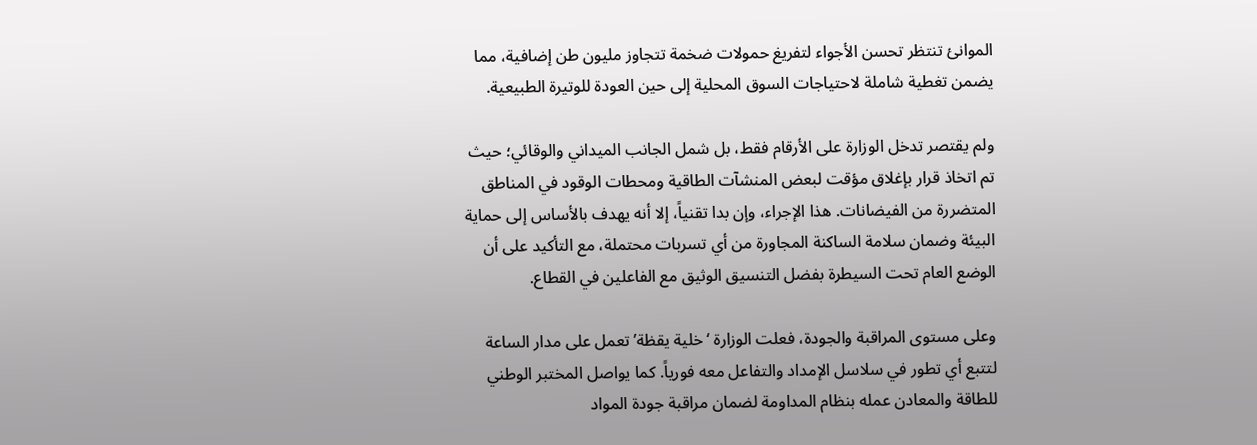الموانئ تنتظر تحسن الأجواء لتفريغ حمولات ضخمة تتجاوز مليون طن إضافية، مما يضمن تغطية شاملة لاحتياجات السوق المحلية إلى حين العودة للوتيرة الطبيعية.

ولم يقتصر تدخل الوزارة على الأرقام فقط، بل شمل الجانب الميداني والوقائي؛ حيث تم اتخاذ قرار بإغلاق مؤقت لبعض المنشآت الطاقية ومحطات الوقود في المناطق المتضررة من الفيضانات. هذا الإجراء، وإن بدا تقنياً، إلا أنه يهدف بالأساس إلى حماية البيئة وضمان سلامة الساكنة المجاورة من أي تسربات محتملة، مع التأكيد على أن الوضع العام تحت السيطرة بفضل التنسيق الوثيق مع الفاعلين في القطاع.

وعلى مستوى المراقبة والجودة، فعلت الوزارة ‘خلية يقظة’ تعمل على مدار الساعة لتتبع أي تطور في سلاسل الإمداد والتفاعل معه فورياً. كما يواصل المختبر الوطني للطاقة والمعادن عمله بنظام المداومة لضمان مراقبة جودة المواد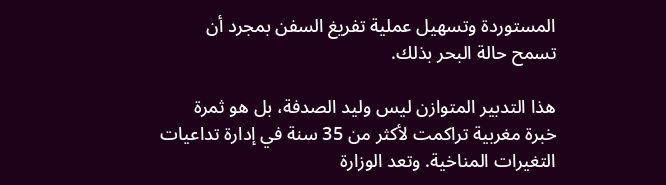المستوردة وتسهيل عملية تفريغ السفن بمجرد أن تسمح حالة البحر بذلك.

هذا التدبير المتوازن ليس وليد الصدفة، بل هو ثمرة خبرة مغربية تراكمت لأكثر من 35 سنة في إدارة تداعيات التغيرات المناخية. وتعد الوزارة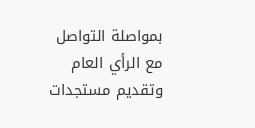بمواصلة التواصل مع الرأي العام وتقديم مستجدات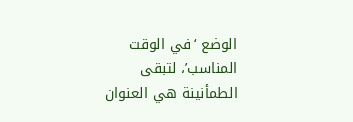الوضع ‘في الوقت المناسب’، لتبقى الطمأنينة هي العنوان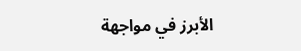الأبرز في مواجهة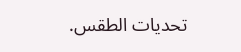تحديات الطقس.